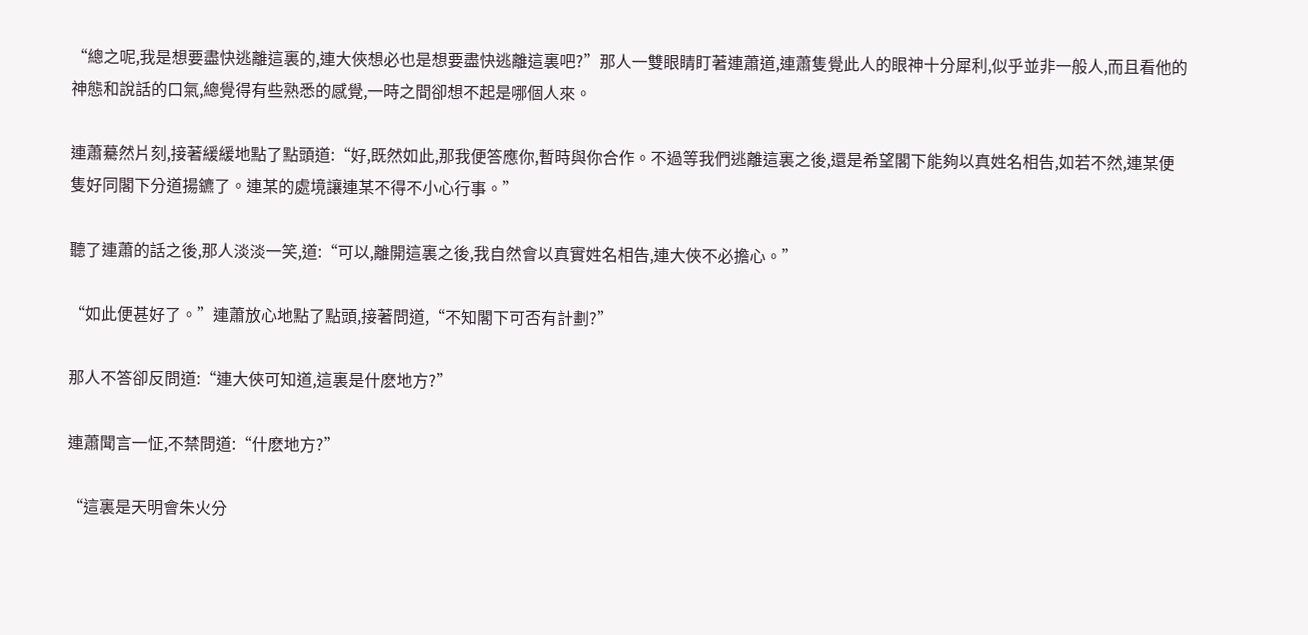“總之呢,我是想要盡快逃離這裏的,連大俠想必也是想要盡快逃離這裏吧?”那人一雙眼睛盯著連蕭道,連蕭隻覺此人的眼神十分犀利,似乎並非一般人,而且看他的神態和說話的口氣,總覺得有些熟悉的感覺,一時之間卻想不起是哪個人來。

連蕭驀然片刻,接著緩緩地點了點頭道:“好,既然如此,那我便答應你,暫時與你合作。不過等我們逃離這裏之後,還是希望閣下能夠以真姓名相告,如若不然,連某便隻好同閣下分道揚鑣了。連某的處境讓連某不得不小心行事。”

聽了連蕭的話之後,那人淡淡一笑,道:“可以,離開這裏之後,我自然會以真實姓名相告,連大俠不必擔心。”

“如此便甚好了。”連蕭放心地點了點頭,接著問道,“不知閣下可否有計劃?”

那人不答卻反問道:“連大俠可知道,這裏是什麽地方?”

連蕭聞言一怔,不禁問道:“什麽地方?”

“這裏是天明會朱火分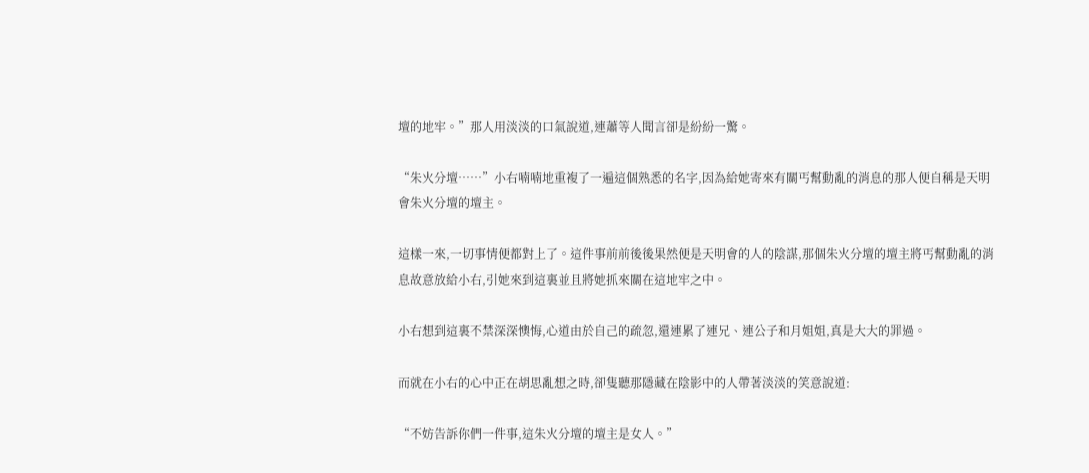壇的地牢。”那人用淡淡的口氣說道,連蕭等人聞言卻是紛紛一驚。

“朱火分壇……”小右喃喃地重複了一遍這個熟悉的名字,因為給她寄來有關丐幫動亂的消息的那人便自稱是天明會朱火分壇的壇主。

這樣一來,一切事情便都對上了。這件事前前後後果然便是天明會的人的陰謀,那個朱火分壇的壇主將丐幫動亂的消息故意放給小右,引她來到這裏並且將她抓來關在這地牢之中。

小右想到這裏不禁深深懊悔,心道由於自己的疏忽,還連累了連兄、連公子和月姐姐,真是大大的罪過。

而就在小右的心中正在胡思亂想之時,卻隻聽那隱藏在陰影中的人帶著淡淡的笑意說道:

“不妨告訴你們一件事,這朱火分壇的壇主是女人。”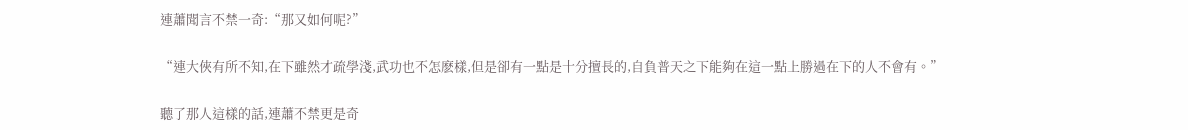連蕭聞言不禁一奇:“那又如何呢?”

“連大俠有所不知,在下雖然才疏學淺,武功也不怎麽樣,但是卻有一點是十分擅長的,自負普天之下能夠在這一點上勝過在下的人不會有。”

聽了那人這樣的話,連蕭不禁更是奇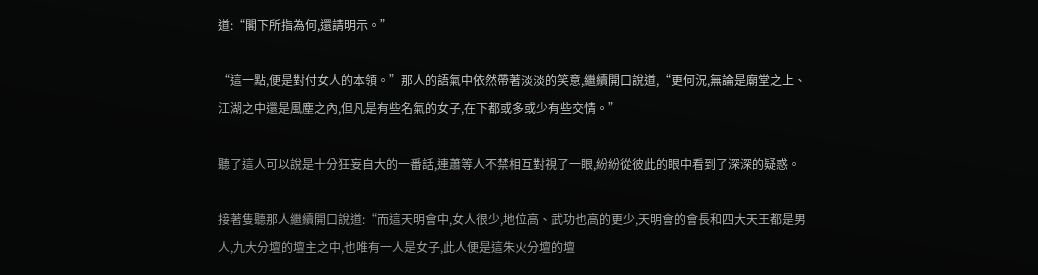道:“閣下所指為何,還請明示。”

“這一點,便是對付女人的本領。”那人的語氣中依然帶著淡淡的笑意,繼續開口說道,“更何況,無論是廟堂之上、江湖之中還是風塵之內,但凡是有些名氣的女子,在下都或多或少有些交情。”

聽了這人可以說是十分狂妄自大的一番話,連蕭等人不禁相互對視了一眼,紛紛從彼此的眼中看到了深深的疑惑。

接著隻聽那人繼續開口說道:“而這天明會中,女人很少,地位高、武功也高的更少,天明會的會長和四大天王都是男人,九大分壇的壇主之中,也唯有一人是女子,此人便是這朱火分壇的壇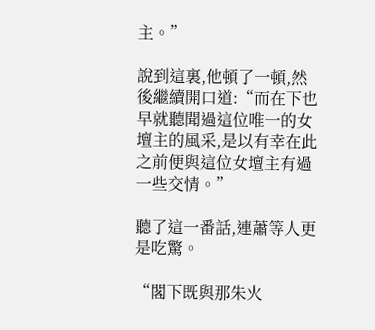主。”

說到這裏,他頓了一頓,然後繼續開口道:“而在下也早就聽聞過這位唯一的女壇主的風采,是以有幸在此之前便與這位女壇主有過一些交情。”

聽了這一番話,連蕭等人更是吃驚。

“閣下既與那朱火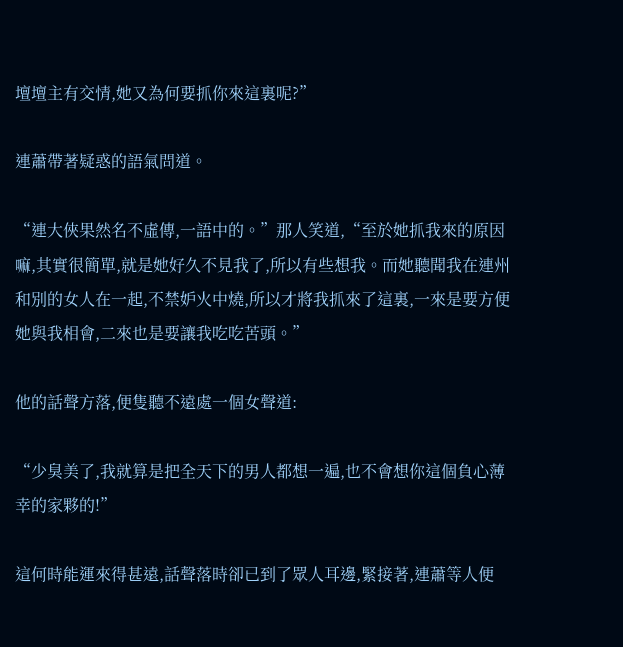壇壇主有交情,她又為何要抓你來這裏呢?”

連蕭帶著疑惑的語氣問道。

“連大俠果然名不虛傳,一語中的。”那人笑道,“至於她抓我來的原因嘛,其實很簡單,就是她好久不見我了,所以有些想我。而她聽聞我在連州和別的女人在一起,不禁妒火中燒,所以才將我抓來了這裏,一來是要方便她與我相會,二來也是要讓我吃吃苦頭。”

他的話聲方落,便隻聽不遠處一個女聲道:

“少臭美了,我就算是把全天下的男人都想一遍,也不會想你這個負心薄幸的家夥的!”

這何時能運來得甚遠,話聲落時卻已到了眾人耳邊,緊接著,連蕭等人便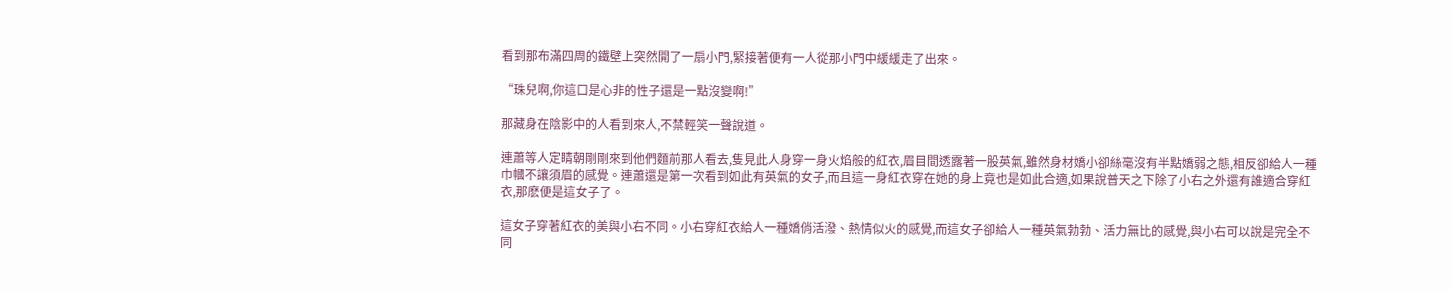看到那布滿四周的鐵壁上突然開了一扇小門,緊接著便有一人從那小門中緩緩走了出來。

“珠兒啊,你這口是心非的性子還是一點沒變啊!”

那藏身在陰影中的人看到來人,不禁輕笑一聲說道。

連蕭等人定睛朝剛剛來到他們麵前那人看去,隻見此人身穿一身火焰般的紅衣,眉目間透露著一股英氣,雖然身材嬌小卻絲毫沒有半點嬌弱之態,相反卻給人一種巾幗不讓須眉的感覺。連蕭還是第一次看到如此有英氣的女子,而且這一身紅衣穿在她的身上竟也是如此合適,如果說普天之下除了小右之外還有誰適合穿紅衣,那麽便是這女子了。

這女子穿著紅衣的美與小右不同。小右穿紅衣給人一種嬌俏活潑、熱情似火的感覺,而這女子卻給人一種英氣勃勃、活力無比的感覺,與小右可以說是完全不同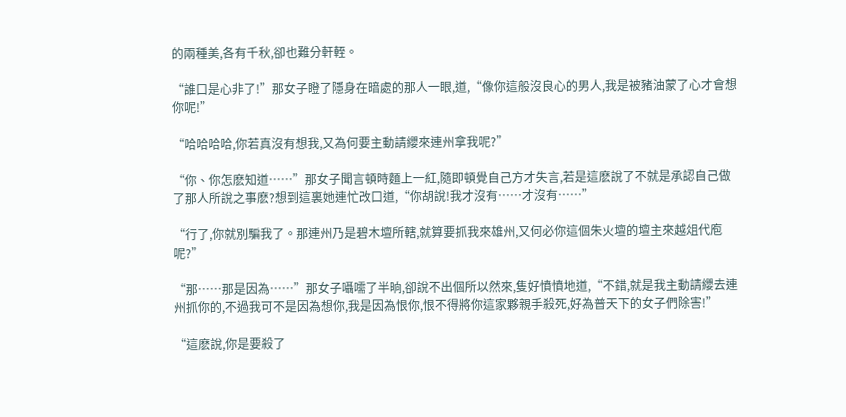的兩種美,各有千秋,卻也難分軒輊。

“誰口是心非了!”那女子瞪了隱身在暗處的那人一眼,道,“像你這般沒良心的男人,我是被豬油蒙了心才會想你呢!”

“哈哈哈哈,你若真沒有想我,又為何要主動請纓來連州拿我呢?”

“你、你怎麽知道……”那女子聞言頓時麵上一紅,隨即頓覺自己方才失言,若是這麽說了不就是承認自己做了那人所說之事麽?想到這裏她連忙改口道,“你胡說!我才沒有……才沒有……”

“行了,你就別騙我了。那連州乃是碧木壇所轄,就算要抓我來雄州,又何必你這個朱火壇的壇主來越俎代庖呢?”

“那……那是因為……”那女子囁嚅了半晌,卻說不出個所以然來,隻好憤憤地道,“不錯,就是我主動請纓去連州抓你的,不過我可不是因為想你,我是因為恨你,恨不得將你這家夥親手殺死,好為普天下的女子們除害!”

“這麽說,你是要殺了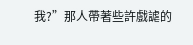我?”那人帶著些許戲謔的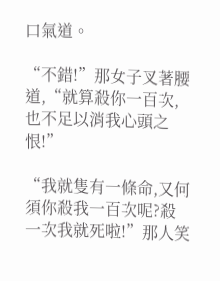口氣道。

“不錯!”那女子叉著腰道,“就算殺你一百次,也不足以消我心頭之恨!”

“我就隻有一條命,又何須你殺我一百次呢?殺一次我就死啦!”那人笑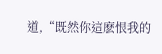道,“既然你這麽恨我的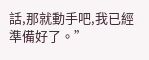話,那就動手吧,我已經準備好了。”